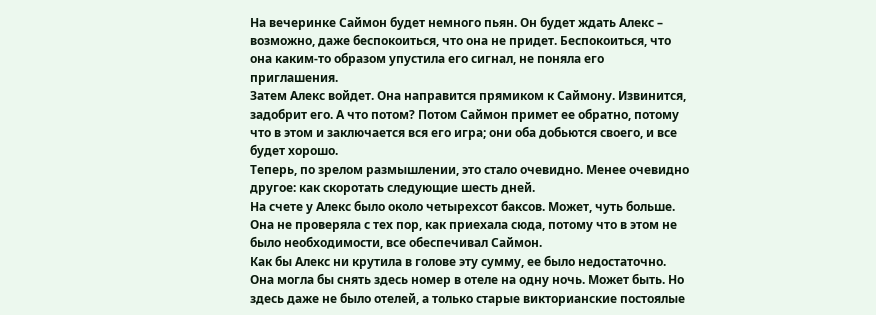На вечеринке Саймон будет немного пьян. Он будет ждать Алекс – возможно, даже беспокоиться, что она не придет. Беспокоиться, что она каким-то образом упустила его сигнал, не поняла его приглашения.
Затем Алекс войдет. Она направится прямиком к Саймону. Извинится, задобрит его. А что потом? Потом Саймон примет ее обратно, потому что в этом и заключается вся его игра; они оба добьются своего, и все будет хорошо.
Теперь, по зрелом размышлении, это стало очевидно. Менее очевидно другое: как скоротать следующие шесть дней.
На счете у Алекс было около четырехсот баксов. Может, чуть больше. Она не проверяла с тех пор, как приехала сюда, потому что в этом не было необходимости, все обеспечивал Саймон.
Как бы Алекс ни крутила в голове эту сумму, ее было недостаточно. Она могла бы снять здесь номер в отеле на одну ночь. Может быть. Но здесь даже не было отелей, а только старые викторианские постоялые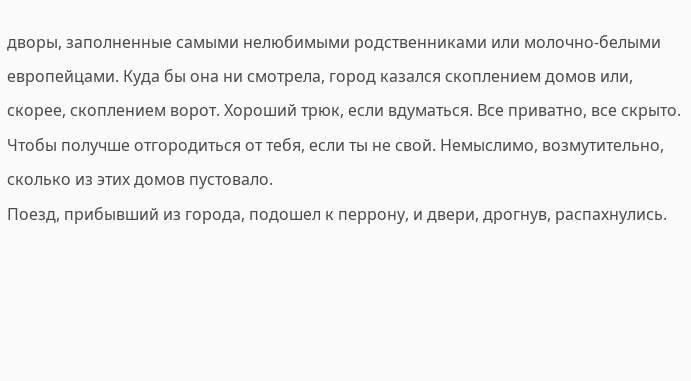дворы, заполненные самыми нелюбимыми родственниками или молочно-белыми европейцами. Куда бы она ни смотрела, город казался скоплением домов или, скорее, скоплением ворот. Хороший трюк, если вдуматься. Все приватно, все скрыто. Чтобы получше отгородиться от тебя, если ты не свой. Немыслимо, возмутительно, сколько из этих домов пустовало.
Поезд, прибывший из города, подошел к перрону, и двери, дрогнув, распахнулись.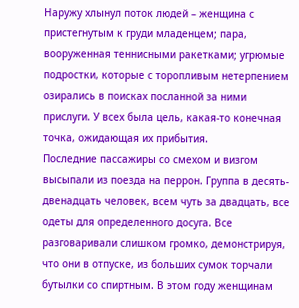Наружу хлынул поток людей – женщина с пристегнутым к груди младенцем; пара, вооруженная теннисными ракетками; угрюмые подростки, которые с торопливым нетерпением озирались в поисках посланной за ними прислуги. У всех была цель, какая-то конечная точка, ожидающая их прибытия.
Последние пассажиры со смехом и визгом высыпали из поезда на перрон. Группа в десять-двенадцать человек, всем чуть за двадцать, все одеты для определенного досуга. Все разговаривали слишком громко, демонстрируя, что они в отпуске, из больших сумок торчали бутылки со спиртным. В этом году женщинам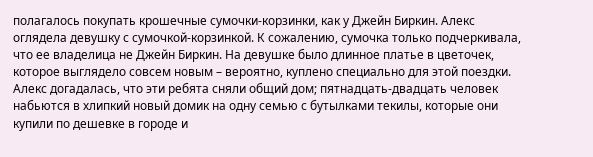полагалось покупать крошечные сумочки-корзинки, как у Джейн Биркин. Алекс оглядела девушку с сумочкой-корзинкой. К сожалению, сумочка только подчеркивала, что ее владелица не Джейн Биркин. На девушке было длинное платье в цветочек, которое выглядело совсем новым – вероятно, куплено специально для этой поездки.
Алекс догадалась, что эти ребята сняли общий дом; пятнадцать-двадцать человек набьются в хлипкий новый домик на одну семью с бутылками текилы, которые они купили по дешевке в городе и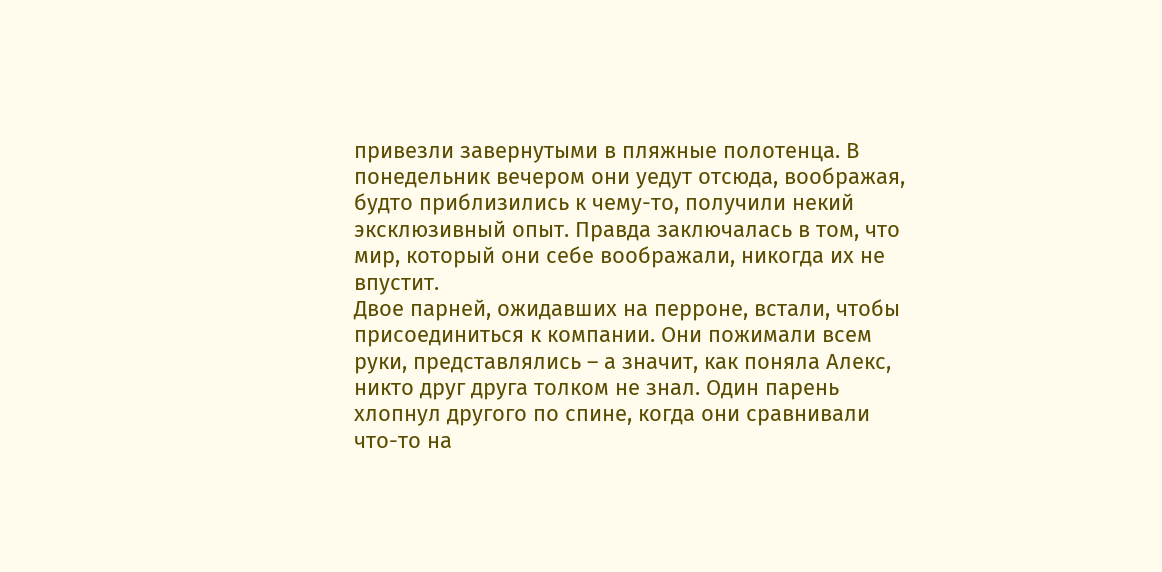привезли завернутыми в пляжные полотенца. В понедельник вечером они уедут отсюда, воображая, будто приблизились к чему-то, получили некий эксклюзивный опыт. Правда заключалась в том, что мир, который они себе воображали, никогда их не впустит.
Двое парней, ожидавших на перроне, встали, чтобы присоединиться к компании. Они пожимали всем руки, представлялись – а значит, как поняла Алекс, никто друг друга толком не знал. Один парень хлопнул другого по спине, когда они сравнивали что-то на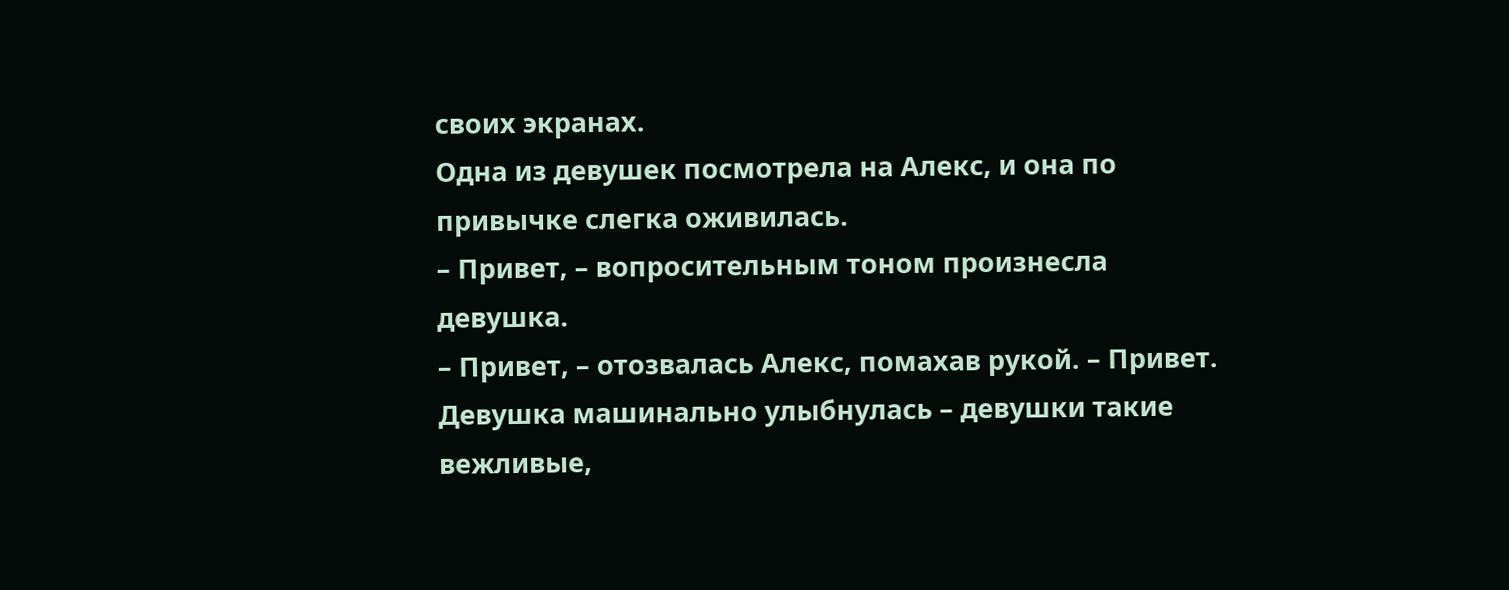своих экранах.
Одна из девушек посмотрела на Алекс, и она по привычке слегка оживилась.
– Привет, – вопросительным тоном произнесла девушка.
– Привет, – отозвалась Алекс, помахав рукой. – Привет.
Девушка машинально улыбнулась – девушки такие вежливые,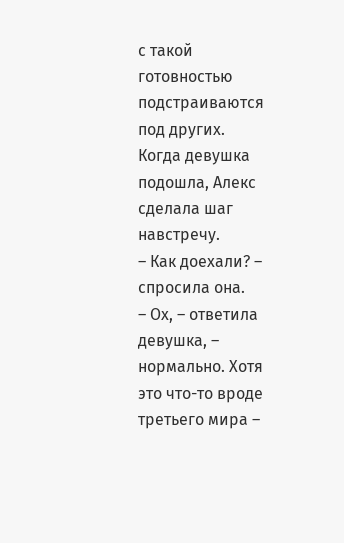с такой готовностью подстраиваются под других.
Когда девушка подошла, Алекс сделала шаг навстречу.
– Как доехали? – спросила она.
– Ох, – ответила девушка, – нормально. Хотя это что-то вроде третьего мира –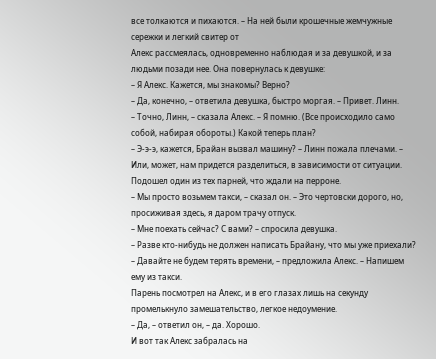все толкаются и пихаются. – На ней были крошечные жемчужные сережки и легкий свитер от
Алекс рассмеялась, одновременно наблюдая и за девушкой, и за людьми позади нее. Она повернулась к девушке:
– Я Алекс. Кажется, мы знакомы? Верно?
– Да, конечно, – ответила девушка, быстро моргая. – Привет. Линн.
– Точно, Линн, – сказала Алекс. – Я помню. (Все происходило само собой, набирая обороты.) Какой теперь план?
– Э-э-э, кажется, Брайан вызвал машину? – Линн пожала плечами. – Или, может, нам придется разделиться, в зависимости от ситуации.
Подошел один из тех парней, что ждали на перроне.
– Мы просто возьмем такси, – сказал он. – Это чертовски дорого, но, просиживая здесь, я даром трачу отпуск.
– Мне поехать сейчас? С вами? – спросила девушка.
– Разве кто-нибудь не должен написать Брайану, что мы уже приехали?
– Давайте не будем терять времени, – предложила Алекс. – Напишем ему из такси.
Парень посмотрел на Алекс, и в его глазах лишь на секунду промелькнуло замешательство, легкое недоумение.
– Да, – ответил он, – да. Хорошо.
И вот так Алекс забралась на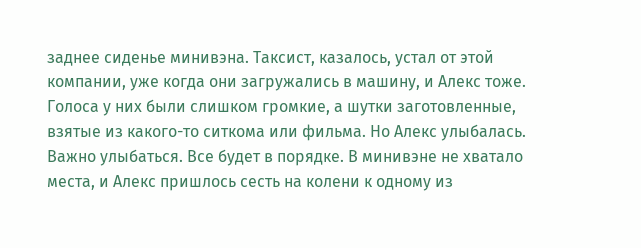заднее сиденье минивэна. Таксист, казалось, устал от этой компании, уже когда они загружались в машину, и Алекс тоже. Голоса у них были слишком громкие, а шутки заготовленные, взятые из какого-то ситкома или фильма. Но Алекс улыбалась. Важно улыбаться. Все будет в порядке. В минивэне не хватало места, и Алекс пришлось сесть на колени к одному из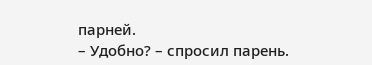парней.
– Удобно? – спросил парень.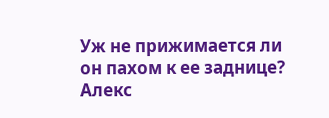Уж не прижимается ли он пахом к ее заднице? Алекс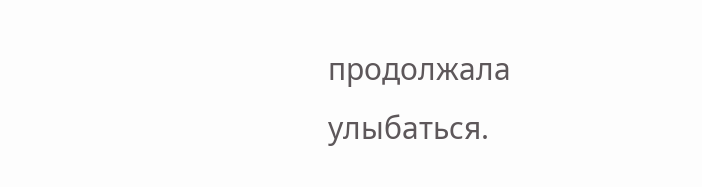продолжала улыбаться.